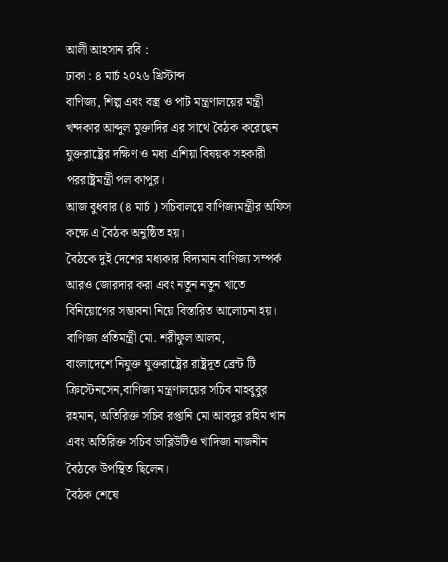আলী আহসান রবি :
ঢাকা : ৪ মার্চ ২০২৬ খ্রিস্টাব্দ
বাণিজ্য, শিল্প এবং বস্ত্র ও পাট মন্ত্রণালয়ের মন্ত্রী খন্দকার আব্দুল মুক্তাদির এর সাথে বৈঠক করেছেন যুক্তরাষ্ট্রের দক্ষিণ ও মধ্য এশিয়া বিষয়ক সহকারী পররাষ্ট্রমন্ত্রী পল কাপুর।
আজ বুধবার (৪ মার্চ ) সচিবালয়ে বাণিজ্যমন্ত্রীর অফিস কক্ষে এ বৈঠক অনুষ্ঠিত হয়।
বৈঠকে দুই দেশের মধ্যকার বিদ্যমান বাণিজ্য সম্পর্ক আরও জোরদার করা এবং নতুন নতুন খাতে বিনিয়োগের সম্ভাবনা নিয়ে বিস্তারিত আলোচনা হয়।
বাণিজ্য প্রতিমন্ত্রী মো. শরীফুল আলম,
বাংলাদেশে নিযুক্ত যুক্তরাষ্ট্রের রাষ্ট্রদূত ব্রেন্ট টি ক্রিস্টেনসেন,বাণিজ্য মন্ত্রণালয়ের সচিব মাহবুবুর রহমান, অতিরিক্ত সচিব রপ্তানি মো আবদুর রহিম খান এবং অতিরিক্ত সচিব ডাব্লিউটিও খাদিজা নাজনীন বৈঠকে উপস্থিত ছিলেন।
বৈঠক শেষে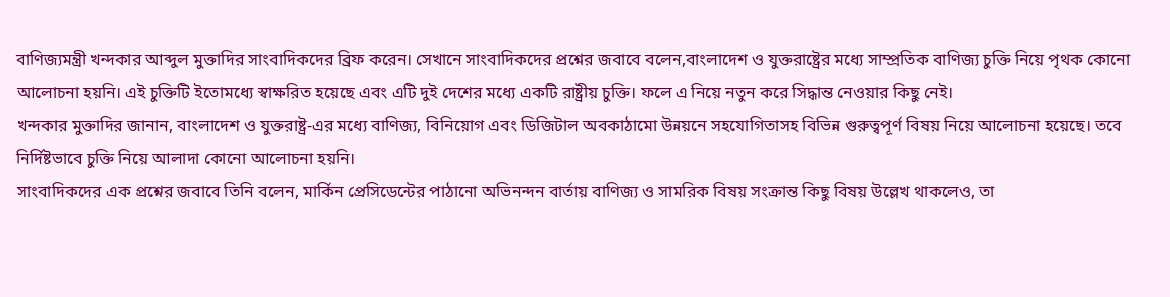বাণিজ্যমন্ত্রী খন্দকার আব্দুল মুক্তাদির সাংবাদিকদের ব্রিফ করেন। সেখানে সাংবাদিকদের প্রশ্নের জবাবে বলেন,বাংলাদেশ ও যুক্তরাষ্ট্রের মধ্যে সাম্প্রতিক বাণিজ্য চুক্তি নিয়ে পৃথক কোনো আলোচনা হয়নি। এই চুক্তিটি ইতোমধ্যে স্বাক্ষরিত হয়েছে এবং এটি দুই দেশের মধ্যে একটি রাষ্ট্রীয় চুক্তি। ফলে এ নিয়ে নতুন করে সিদ্ধান্ত নেওয়ার কিছু নেই।
খন্দকার মুক্তাদির জানান, বাংলাদেশ ও যুক্তরাষ্ট্র-এর মধ্যে বাণিজ্য, বিনিয়োগ এবং ডিজিটাল অবকাঠামো উন্নয়নে সহযোগিতাসহ বিভিন্ন গুরুত্বপূর্ণ বিষয় নিয়ে আলোচনা হয়েছে। তবে নির্দিষ্টভাবে চুক্তি নিয়ে আলাদা কোনো আলোচনা হয়নি।
সাংবাদিকদের এক প্রশ্নের জবাবে তিনি বলেন, মার্কিন প্রেসিডেন্টের পাঠানো অভিনন্দন বার্তায় বাণিজ্য ও সামরিক বিষয় সংক্রান্ত কিছু বিষয় উল্লেখ থাকলেও, তা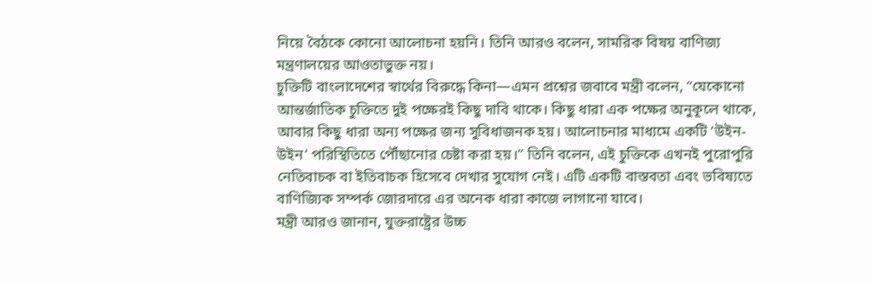নিয়ে বৈঠকে কোনো আলোচনা হয়নি। তিনি আরও বলেন, সামরিক বিষয় বাণিজ্য মন্ত্রণালয়ের আওতাভুক্ত নয়।
চুক্তিটি বাংলাদেশের স্বার্থের বিরুদ্ধে কিনা—এমন প্রশ্নের জবাবে মন্ত্রী বলেন, “যেকোনো আন্তর্জাতিক চুক্তিতে দুই পক্ষেরই কিছু দাবি থাকে। কিছু ধারা এক পক্ষের অনুকূলে থাকে, আবার কিছু ধারা অন্য পক্ষের জন্য সুবিধাজনক হয়। আলোচনার মাধ্যমে একটি ‘উইন-উইন’ পরিস্থিতিতে পৌঁছানোর চেষ্টা করা হয়।” তিনি বলেন, এই চুক্তিকে এখনই পুরোপুরি নেতিবাচক বা ইতিবাচক হিসেবে দেখার সুযোগ নেই। এটি একটি বাস্তবতা এবং ভবিষ্যতে বাণিজ্যিক সম্পর্ক জোরদারে এর অনেক ধারা কাজে লাগানো যাবে।
মন্ত্রী আরও জানান, যুক্তরাষ্ট্রের উচ্চ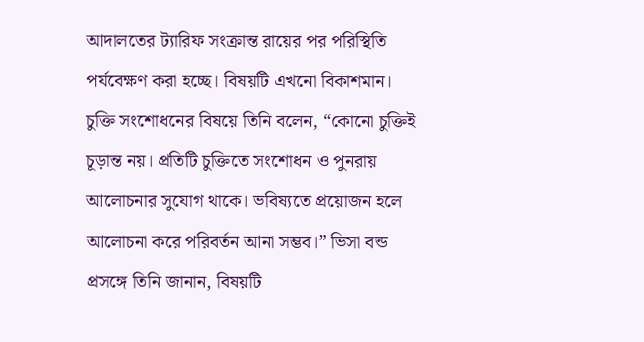আদালতের ট্যারিফ সংক্রান্ত রায়ের পর পরিস্থিতি পর্যবেক্ষণ করা হচ্ছে। বিষয়টি এখনো বিকাশমান।
চুক্তি সংশোধনের বিষয়ে তিনি বলেন, “কোনো চুক্তিই চূড়ান্ত নয়। প্রতিটি চুক্তিতে সংশোধন ও পুনরায় আলোচনার সুযোগ থাকে। ভবিষ্যতে প্রয়োজন হলে আলোচনা করে পরিবর্তন আনা সম্ভব।” ভিসা বন্ড প্রসঙ্গে তিনি জানান, বিষয়টি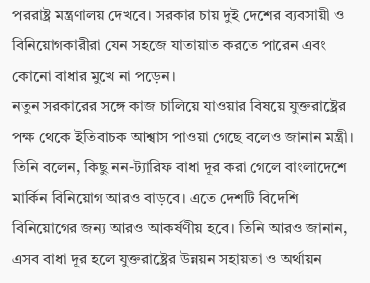পররাষ্ট্র মন্ত্রণালয় দেখবে। সরকার চায় দুই দেশের ব্যবসায়ী ও বিনিয়োগকারীরা যেন সহজে যাতায়াত করতে পারেন এবং কোনো বাধার মুখে না পড়েন।
নতুন সরকারের সঙ্গে কাজ চালিয়ে যাওয়ার বিষয়ে যুক্তরাষ্ট্রের পক্ষ থেকে ইতিবাচক আশ্বাস পাওয়া গেছে বলেও জানান মন্ত্রী।
তিনি বলেন, কিছু নন-ট্যারিফ বাধা দূর করা গেলে বাংলাদেশে মার্কিন বিনিয়োগ আরও বাড়বে। এতে দেশটি বিদেশি বিনিয়োগের জন্য আরও আকর্ষণীয় হবে। তিনি আরও জানান, এসব বাধা দূর হলে যুক্তরাষ্ট্রের উন্নয়ন সহায়তা ও অর্থায়ন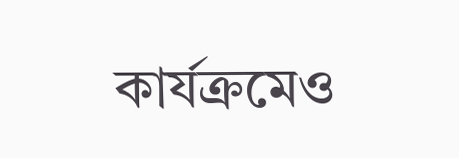কার্যক্রমেও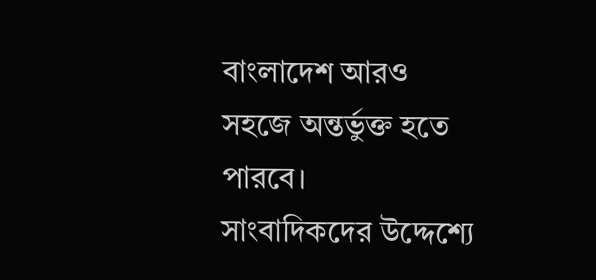বাংলাদেশ আরও সহজে অন্তর্ভুক্ত হতে পারবে।
সাংবাদিকদের উদ্দেশ্যে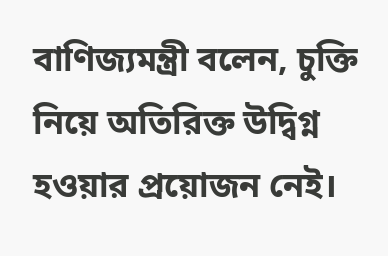বাণিজ্যমন্ত্রী বলেন, চুক্তি নিয়ে অতিরিক্ত উদ্বিগ্ন হওয়ার প্রয়োজন নেই।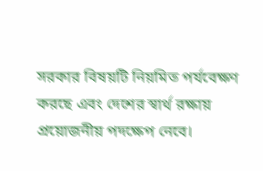সরকার বিষয়টি নিয়মিত পর্যবেক্ষণ করছে এবং দেশের স্বার্থ রক্ষায় প্রয়োজনীয় পদক্ষেপ নেবে।